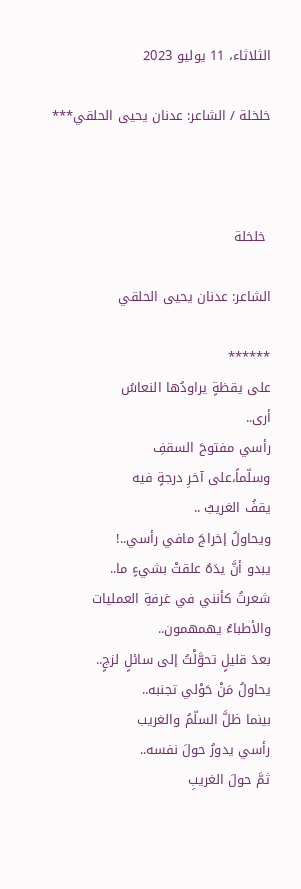الثلاثاء، 11 يوليو 2023

خلخلة / الشاعر: عدنان يحيى الحلقي***



 خلخلة

الشاعر: عدنان يحيى الحلقي

******
على يقظةٍ يراودُها النعاسُ
أرى..
رأسي مفتوحَ السقفِ
وسلّماً،على آخرِ درجةٍ فيه
يقفُ الغريبُ ..
ويحاولُ إخراجَ مافي رأسي..!
يبدو أنَّ يدَهُ علقتْ بشيءٍ ما..
شعرتُ كأنني في غرفةِ العمليات
والأطباءُ يهمهمون..
بعدَ قليلٍ تحوَّلْتُ إلى سائلٍ لزجٍ..
يحاولُ مَنْ حَوْلي تجنبه..
بينما ظلَّ السلّمُ والغريب
رأسي يدورُ حولَ نفسه..
ثمَّ حولَ الغريبِ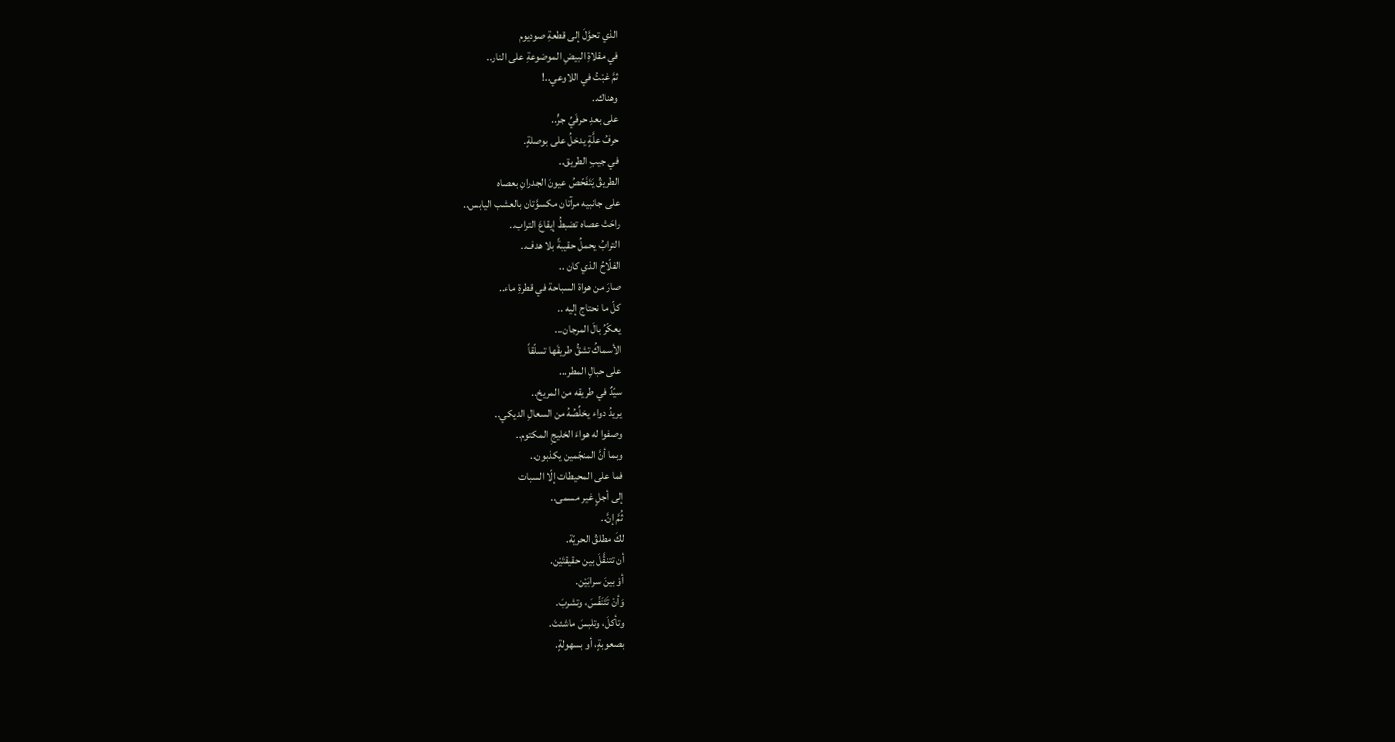الذي تحوَّلَ إلى قطعةِ صوديوم
في مقلاةِ البيضِ الموضوعةِ على النار..
ثمَّ غبْتُ في اللاوعي..!
وهناك..
على بعدِ حرفَيِّ جرٍّ..
حرفُ علَّةٍ يدخلُ على بوصلةٍ.
في جيبِ الطريق..
الطريقُ يَتَفَحّصُ عيونَ الجدرانِ بعصاه
على جانبيه مرآتان مكسوَّتان بالعشب اليابس..
راحَتْ عصاه تضبطُ إيقاعَ التراب..
الترابُ يحملُ حقيبةً بلا هدف..
الفلّاحُ الذي كان ..
صارَ من هواة السباحة في قطرةِ ماء..
كلّ ما نحتاج إليه ..
يعكّرُ بالَ المرجان...
الأسماكُ تشقُّ طريقَها تسلّقاً
على حبالِ المطر...
سيّدٌ في طريقه من المريخ..
يريدُ دواء يخلِّصُهُ من السعالِ الديكي..
وصفوا له هواءَ الخليجِ المكتوم..
وبما أنَّ المنجّمين يكذبون..
فما على المحيطات إلّا السبات
إلى أجلٍ غير مسمى..
ثُمَّ إنَّ..
لكَ مطلقُ الحريّة.
أن تتنقَّلَ بين حقيقتَيْن.
أوْ بينَ سرابَيْن.
وَأنْ تَتَنَفّسَ، وتشربَ.
وتأكلَ، وتلبسَ ماشئتَ.
بصعوبةٍ، أو بسهولةٍ.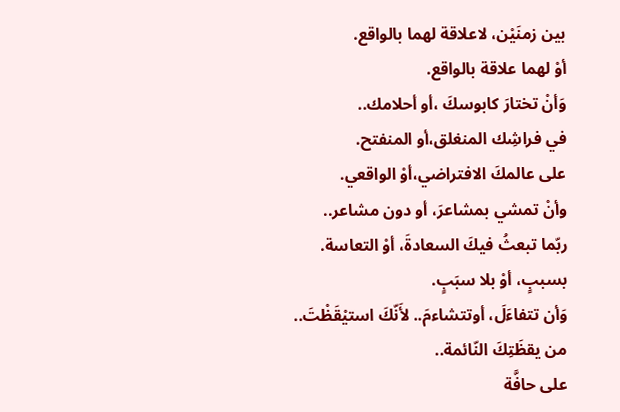بين زمنَيْن، لاعلاقة لهما بالواقع.
أوْ لهما علاقة بالواقع.
وَأنْ تختارَ كابوسكَ ،أو أحلامك..
في فراشِك المنغلق،أو المنفتح.
على عالمكَ الافتراضي،أوْ الواقعي.
وأنْ تمشي بمشاعرَ، أو دون مشاعر..
ربّما تبعثُ فيكَ السعادةَ، أوْ التعاسة.
بسببٍ، أوْ بلا سبَبٍ.
وَأن تتفاءَلَ، أوتتشاءمَ.. لأَنّكَ استيْقَظْتَ..
من يقظَتِكَ النّائمة..
على حافَّة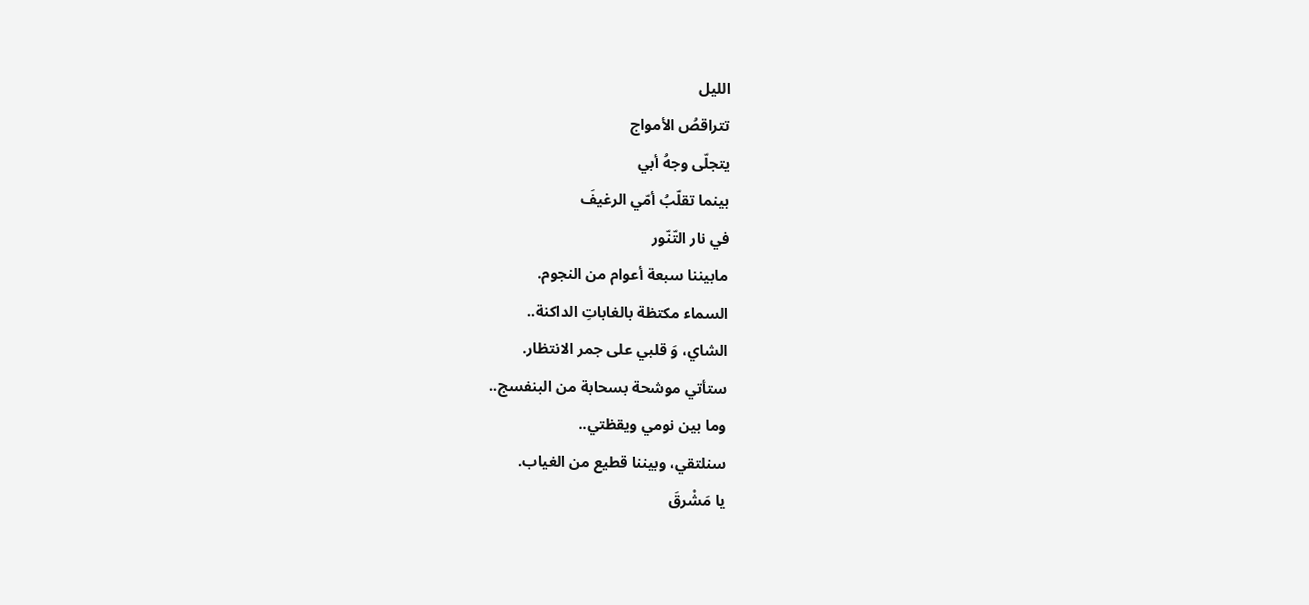الليل
تتراقصُ الأمواج
يتجلّى وجهُ أبي
بينما تقلّبُ أمّي الرغيفَ
في نار التّنّور
مابيننا سبعة أعوام من النجوم.
السماء مكتظة بالغاباتِ الداكنة..
الشاي، وَ قلبي على جمر الانتظار.
ستأتي موشحة بسحابة من البنفسج..
وما بين نومي ويقظتي..
سنلتقي، وبيننا قطيع من الغياب.
يا مَشْرقَ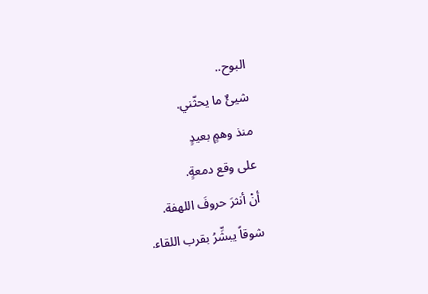البوح..
شيئٌ ما يحثّني.
منذ وهمٍ بعيدٍ
على وقع دمعةٍ.
أنْ أنثرَ حروفَ اللهفة.
شوقاً يبشِّرُ بقرب اللقاء.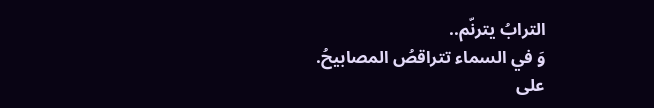الترابُ يترنّم..
وَ في السماء تتراقصُ المصابيحُ.
على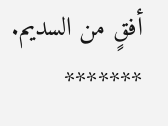أفقٍ من السديم.
*******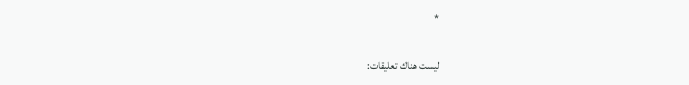*

ليست هناك تعليقات: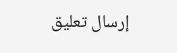إرسال تعليق